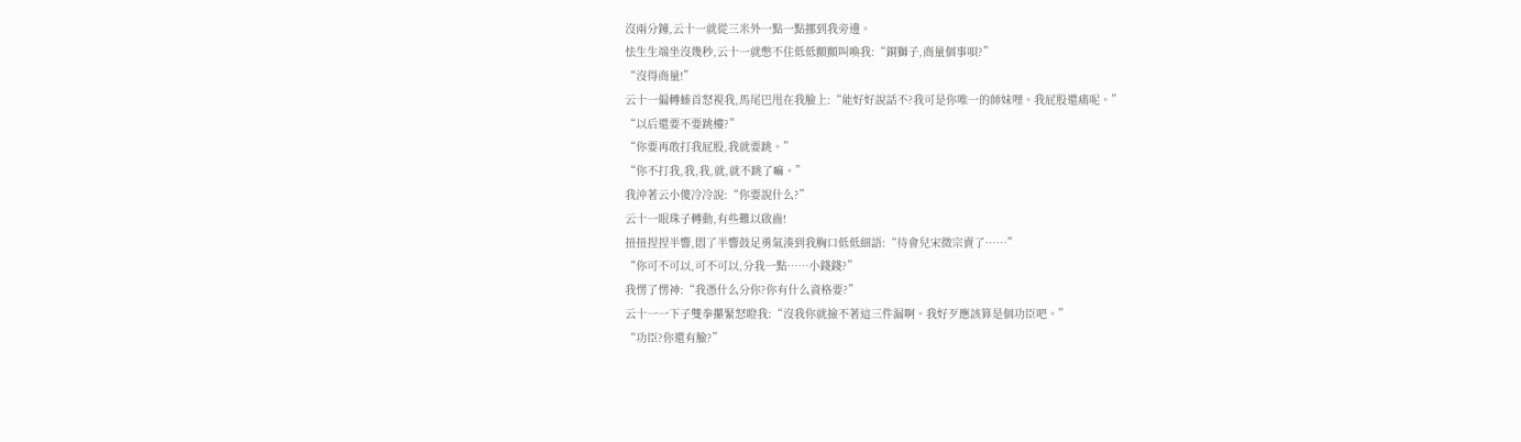沒兩分鐘,云十一就從三米外一點一點挪到我旁邊。
怯生生端坐沒幾秒,云十一就憋不住低低顫顫叫喚我:“銅獅子,商量個事唄?”
“沒得商量!”
云十一偏轉螓首怒視我,馬尾巴甩在我臉上:“能好好說話不?我可是你唯一的師妹哩。我屁股還痛呢。”
“以后還要不要跳樓?”
“你要再敢打我屁股,我就要跳。”
“你不打我,我,我,就,就不跳了嘛。”
我沖著云小傻冷冷說:“你要說什么?”
云十一眼珠子轉動,有些難以啟齒!
扭扭捏捏半響,悶了半響鼓足勇氣湊到我胸口低低細語:“待會兒宋微宗賣了……”
“你可不可以,可不可以,分我一點……小錢錢?”
我愣了愣神:“我憑什么分你?你有什么資格要?”
云十一一下子雙拳攥緊怒瞪我:“沒我你就撿不著這三件漏啊。我好歹應該算是個功臣吧。”
“功臣?你還有臉?”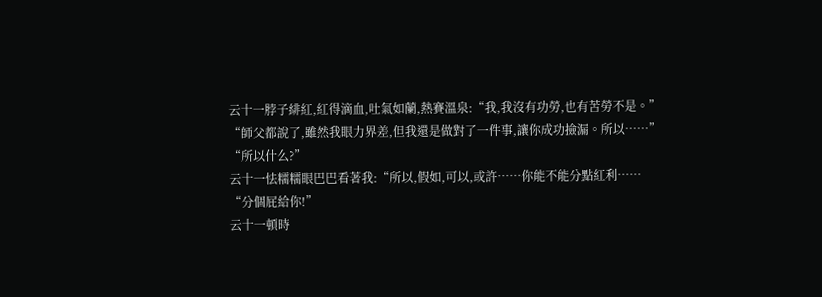云十一脖子緋紅,紅得滴血,吐氣如蘭,熱賽溫泉:“我,我沒有功勞,也有苦勞不是。”
“師父都說了,雖然我眼力界差,但我還是做對了一件事,讓你成功撿漏。所以……”
“所以什么?”
云十一怯糯糯眼巴巴看著我:“所以,假如,可以,或許……你能不能分點紅利……
“分個屁給你!”
云十一頓時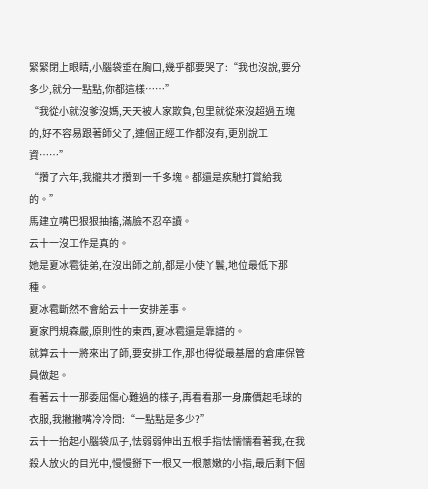緊緊閉上眼睛,小腦袋垂在胸口,幾乎都要哭了:“我也沒說,要分多少,就分一點點,你都這樣……”
“我從小就沒爹沒媽,天天被人家欺負,包里就從來沒超過五塊的,好不容易跟著師父了,連個正經工作都沒有,更別說工資……”
“攢了六年,我攏共才攢到一千多塊。都還是疾馳打賞給我的。”
馬建立嘴巴狠狠抽搐,滿臉不忍卒讀。
云十一沒工作是真的。
她是夏冰雹徒弟,在沒出師之前,都是小使丫鬟,地位最低下那種。
夏冰雹斷然不會給云十一安排差事。
夏家門規森嚴,原則性的東西,夏冰雹還是靠譜的。
就算云十一將來出了師,要安排工作,那也得從最基層的倉庫保管員做起。
看著云十一那委屈傷心難過的樣子,再看看那一身廉價起毛球的衣服,我撇撇嘴冷冷問:“一點點是多少?”
云十一抬起小腦袋瓜子,怯弱弱伸出五根手指怯懦懦看著我,在我殺人放火的目光中,慢慢掰下一根又一根蔥嫩的小指,最后剩下個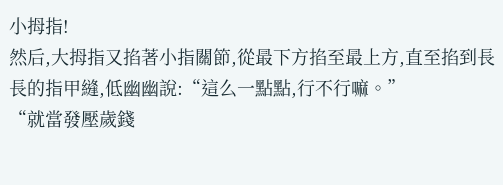小拇指!
然后,大拇指又掐著小指關節,從最下方掐至最上方,直至掐到長長的指甲縫,低幽幽說:“這么一點點,行不行嘛。”
“就當發壓歲錢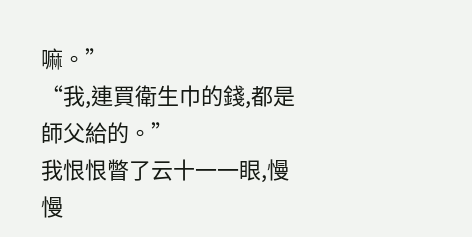嘛。”
“我,連買衛生巾的錢,都是師父給的。”
我恨恨瞥了云十一一眼,慢慢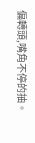偏轉頭,嘴角不停的抽。